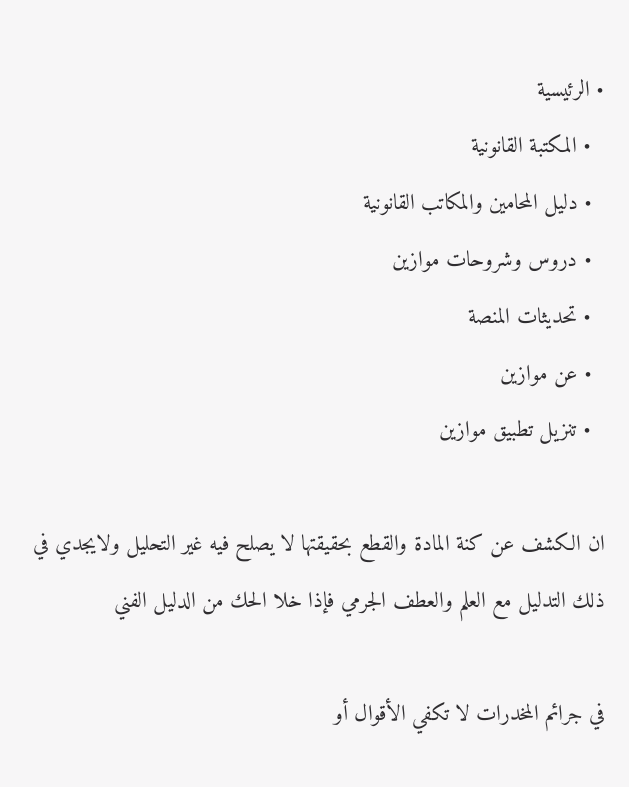• الرئيسية
  • المكتبة القانونية
  • دليل المحامين والمكاتب القانونية
  • دروس وشروحات موازين
  • تحديثات المنصة
  • عن موازين
  • تنزيل تطبيق موازين

ان الكشف عن كنة المادة والقطع بحقيقتها لا يصلح فيه غير التحليل ولايجدي في ذلك التدليل مع العلم والعطف الجرمي فإذا خلا الحك من الدليل الفني

في جرائم المخدرات لا تكفي الأقوال أو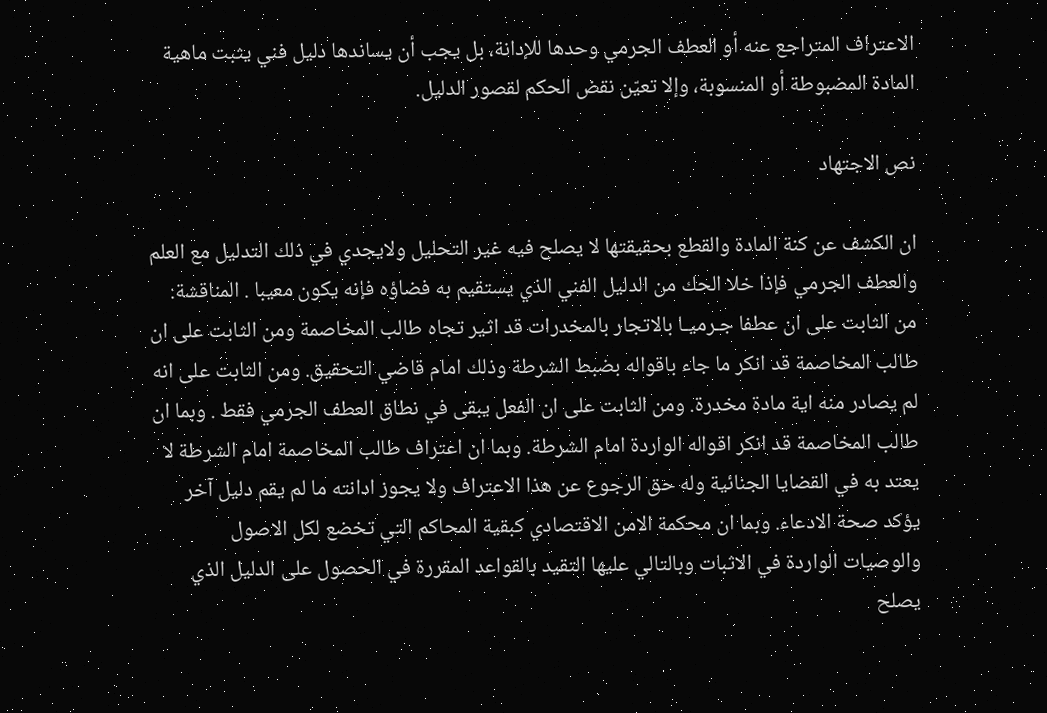الاعتراف المتراجع عنه أو العطف الجرمي وحدها للإدانة، بل يجب أن يساندها دليل فني يثبت ماهية المادة المضبوطة أو المنسوبة، وإلا تعيّن نقض الحكم لقصور الدليل.

نص الاجتهاد

ان الكشف عن كنة المادة والقطع بحقيقتها لا يصلح فيه غير التحليل ولايجدي في ذلك التدليل مع العلم والعطف الجرمي فإذا خلا الحك من الدليل الفني الذي يستقيم به فضاؤه فإنه يكون معيبا . المناقشة: من الثابت على ان عطفا جـرميـا بالاتجار بالمخدرات قد اثير تجاه طالب المخاصمة ومن الثابت على ان طالب المخاصمة قد انكر ما جاء باقواله بضبط الشرطة وذلك امام قاضي التحقيق. ومن الثابت على انه لم يصادر منه اية مادة مخدرة. ومن الثابت على ان الفعل يبقى في نطاق العطف الجرمي فقط . وبما ان طالب المخاصمة قد انكر اقواله الواردة امام الشرطة. وبما ان اعتراف طالب المخاصمة امام الشرطة لا يعتد به في القضايا الجنائية وله حق الرجوع عن هذا الاعتراف ولا يجوز ادانته ما لم يقم دليل آخر يؤكد صحة الادعاء. وبما ان محكمة الامن الاقتصادي كبقية المحاكم التي تخضع لكل الاصول والوصيات الواردة في الاثبات وبالتالي عليها التقيد بالقواعد المقررة في الحصول على الدليل الذي يصلح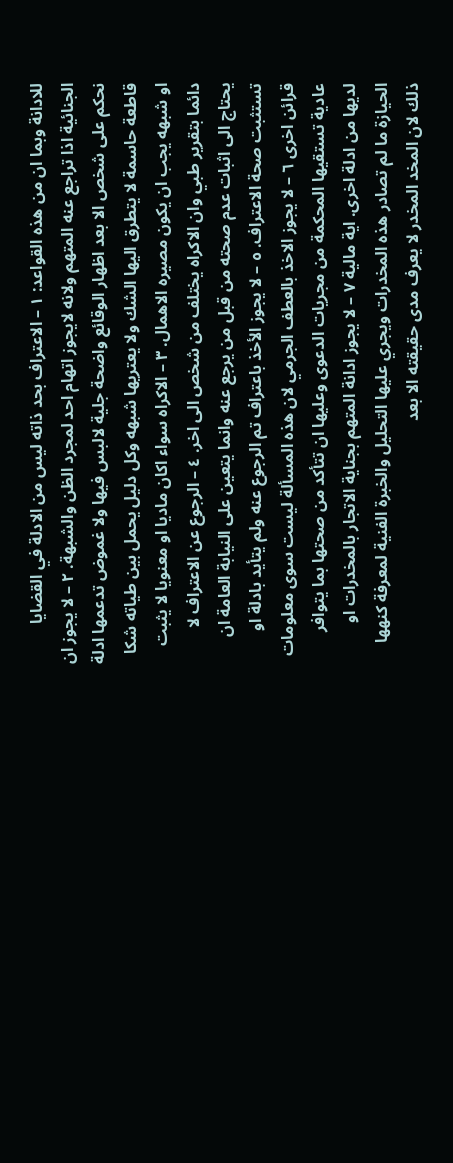للادانة وبما ان من هذه القواعد: ۱ – الاعتراف بحد ذاته ليس من الادلة في القضايا الجنائية اذا تراجع عنه المتهم ولانه لايجوز اتهام احد لمجرد الظن والشبهة. ۲ – لا يجوز ان نحكم على شخص الا بعد اظهار الوقائع واضحة جلية لالبس فيها ولا غموض تدعمها ادلة قاطعة حاسمة لا يتطرق اليها الشك ولا يعتريها شبهه وكل دليل يحمل بين طياته شكا او شبهه يجب ان يكون مصيره الاهمال. ٣ – الاكراه سواء اكان ماديا او معنويا لا يثبت دائما بتقرير طبي وان الاكراه يختلف من شخص الى اخر. ٤ – الرجوع عن الاعتراف لا يحتاج الى اثبات عدم صحته من قبل من يرجع عنه وانما يتعين على النيابة العامة ان تستثبت صحة الاعتراف. ٥ – لا يجوز الأخذ باعتراف تم الرجوع عنه ولم يتأيد بادلة او قرائن اخرى ٦ – لا يجوز الاخذ بالعطف الجرمي لان هذه المسألة ليست سوى معلومات عادية تستقيها المحكمة من مجريات الدعوى وعليها ان تتأكد من صحتها بما يتوافر لديها من ادلة اخرى. اية مالية ۷ – لا يجوز ادانة المتهم بجناية الاتجار بالمخدرات او الحيازة ما لم تصادر هذه المخدرات ويجري عليها التحليل والخبرة الفنية لمعرفة كنهها ذلك لان المخد المخدر لا يعرف مدى حقيقته الا بعد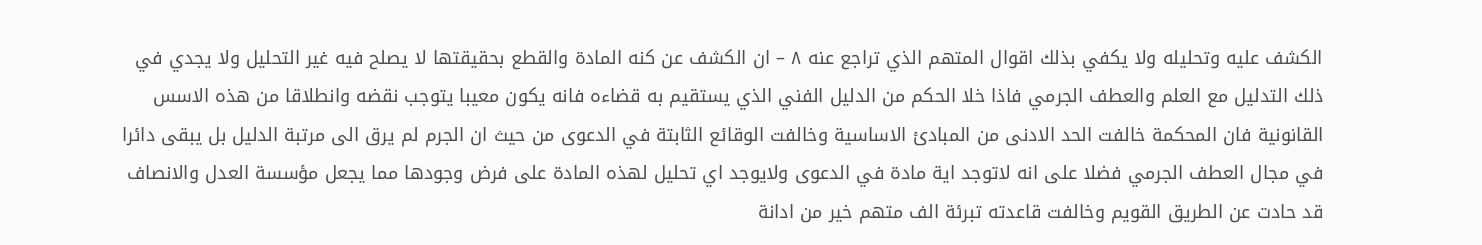الكشف عليه وتحليله ولا يكفي بذلك اقوال المتهم الذي تراجع عنه ۸ – ان الكشف عن كنه المادة والقطع بحقيقتها لا يصلح فيه غير التحليل ولا يجدي في ذلك التدليل مع العلم والعطف الجرمي فاذا خلا الحكم من الدليل الفني الذي يستقيم به قضاءه فانه يكون معيبا يتوجب نقضه وانطلاقا من هذه الاسس القانونية فان المحكمة خالفت الحد الادنى من المبادئ الاساسية وخالفت الوقائع الثابتة في الدعوى من حيث ان الجرم لم يرق الى مرتبة الدليل بل يبقى دائرا في مجال العطف الجرمي فضلا على انه لاتوجد اية مادة في الدعوى ولايوجد اي تحليل لهذه المادة على فرض وجودها مما يجعل مؤسسة العدل والانصاف قد حادت عن الطريق القويم وخالفت قاعدته تبرئة الف متهم خير من ادانة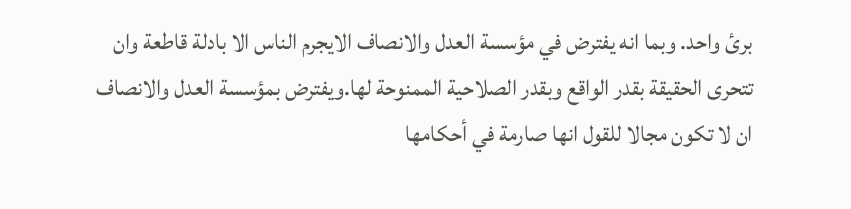برئ واحد. وبما انه يفترض في مؤسسة العدل والانصاف الايجرم الناس الا بادلة قاطعة وان تتحرى الحقيقة بقدر الواقع وبقدر الصلاحية الممنوحة لها.ويفترض بمؤسسة العدل والانصاف ان لا تكون مجالا للقول انها صارمة في أحكامها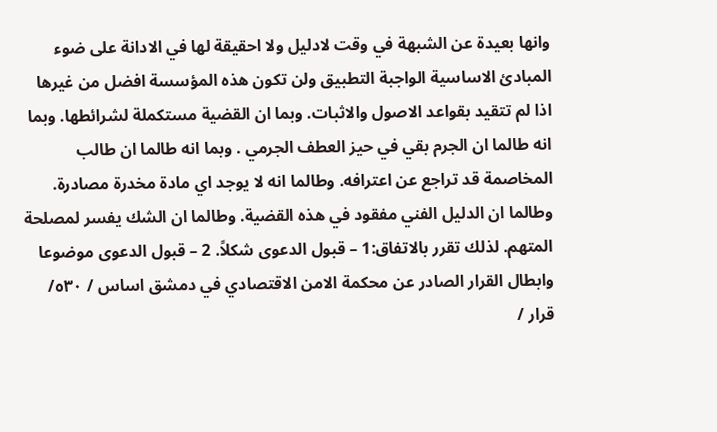وانها بعيدة عن الشبهة في وقت لادليل ولا احقيقة لها في الادانة على ضوء المبادئ الاساسية الواجبة التطبيق ولن تكون هذه المؤسسة افضل من غيرها اذا لم تتقيد بقواعد الاصول والاثبات. وبما ان القضية مستكملة لشرائطها. وبما انه طالما ان الجرم بقي في حيز العطف الجرمي . وبما انه طالما ان طالب المخاصمة قد تراجع عن اعترافه. وطالما انه لا يوجد اي مادة مخدرة مصادرة. وطالما ان الدليل الفني مفقود في هذه القضية. وطالما ان الشك يفسر لمصلحة المتهم. لذلك تقرر بالاتفاق:1 – قبول الدعوى شكلاً. 2 – قبول الدعوى موضوعا وابطال القرار الصادر عن محكمة الامن الاقتصادي في دمشق اساس / ٥٣٠/ قرار /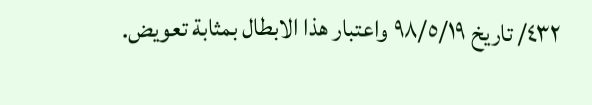٤٣٢/ تاريخ ٩٨/٥/١٩ واعتبار هذا الابطال بمثابة تعويض.